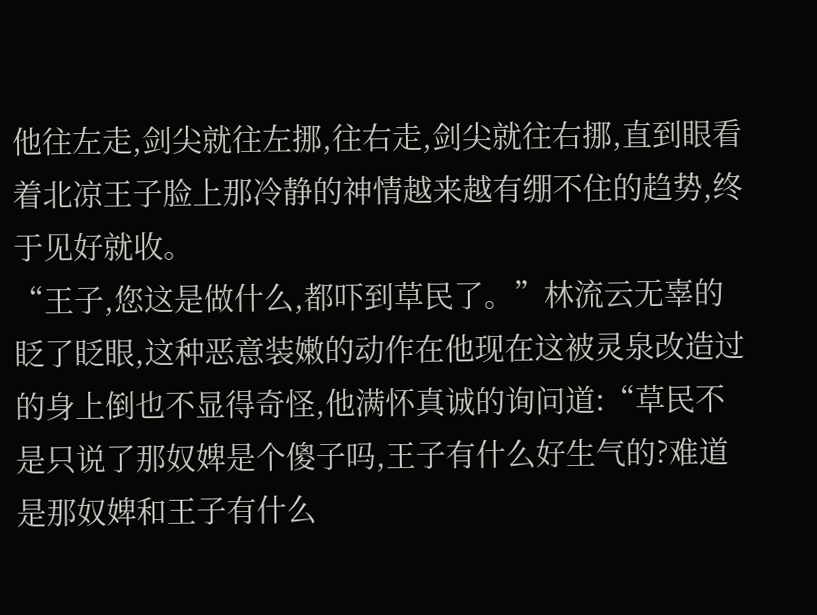他往左走,剑尖就往左挪,往右走,剑尖就往右挪,直到眼看着北凉王子脸上那冷静的神情越来越有绷不住的趋势,终于见好就收。
“王子,您这是做什么,都吓到草民了。”林流云无辜的眨了眨眼,这种恶意装嫩的动作在他现在这被灵泉改造过的身上倒也不显得奇怪,他满怀真诚的询问道:“草民不是只说了那奴婢是个傻子吗,王子有什么好生气的?难道是那奴婢和王子有什么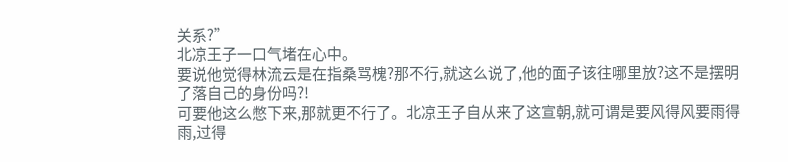关系?”
北凉王子一口气堵在心中。
要说他觉得林流云是在指桑骂槐?那不行,就这么说了,他的面子该往哪里放?这不是摆明了落自己的身份吗?!
可要他这么憋下来,那就更不行了。北凉王子自从来了这宣朝,就可谓是要风得风要雨得雨,过得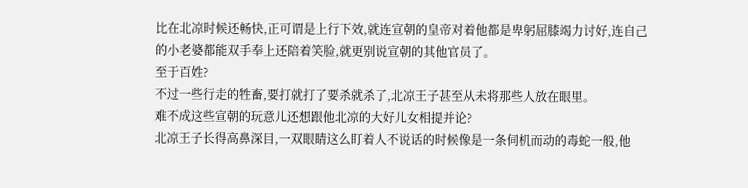比在北凉时候还畅快,正可谓是上行下效,就连宣朝的皇帝对着他都是卑躬屈膝竭力讨好,连自己的小老婆都能双手奉上还陪着笑脸,就更别说宣朝的其他官员了。
至于百姓?
不过一些行走的牲畜,要打就打了要杀就杀了,北凉王子甚至从未将那些人放在眼里。
难不成这些宣朝的玩意儿还想跟他北凉的大好儿女相提并论?
北凉王子长得高鼻深目,一双眼睛这么盯着人不说话的时候像是一条伺机而动的毒蛇一般,他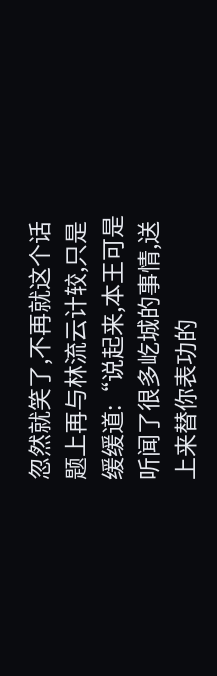忽然就笑了,不再就这个话题上再与林流云计较,只是缓缓道:“说起来,本王可是听闻了很多屹城的事情,送上来替你表功的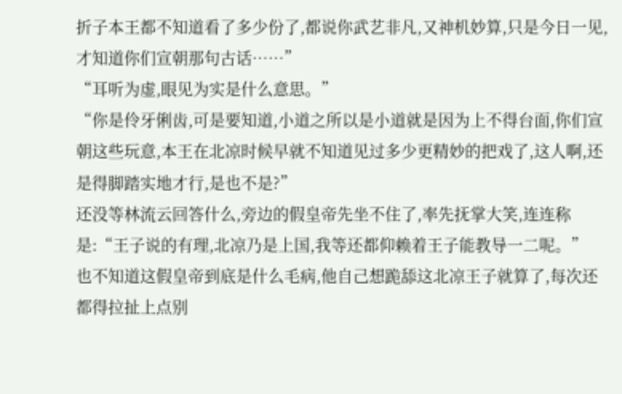折子本王都不知道看了多少份了,都说你武艺非凡,又神机妙算,只是今日一见,才知道你们宣朝那句古话……”
“耳听为虚,眼见为实是什么意思。”
“你是伶牙俐齿,可是要知道,小道之所以是小道就是因为上不得台面,你们宣朝这些玩意,本王在北凉时候早就不知道见过多少更精妙的把戏了,这人啊,还是得脚踏实地才行,是也不是?”
还没等林流云回答什么,旁边的假皇帝先坐不住了,率先抚掌大笑,连连称是:“王子说的有理,北凉乃是上国,我等还都仰赖着王子能教导一二呢。”
也不知道这假皇帝到底是什么毛病,他自己想跪舔这北凉王子就算了,每次还都得拉扯上点别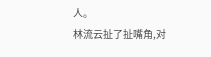人。
林流云扯了扯嘴角,对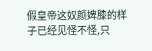假皇帝这奴颜婢膝的样子已经见怪不怪,只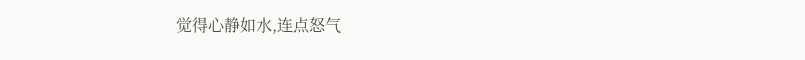觉得心静如水,连点怒气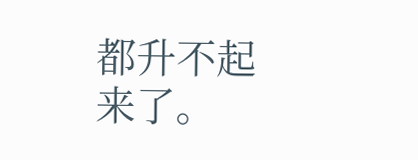都升不起来了。